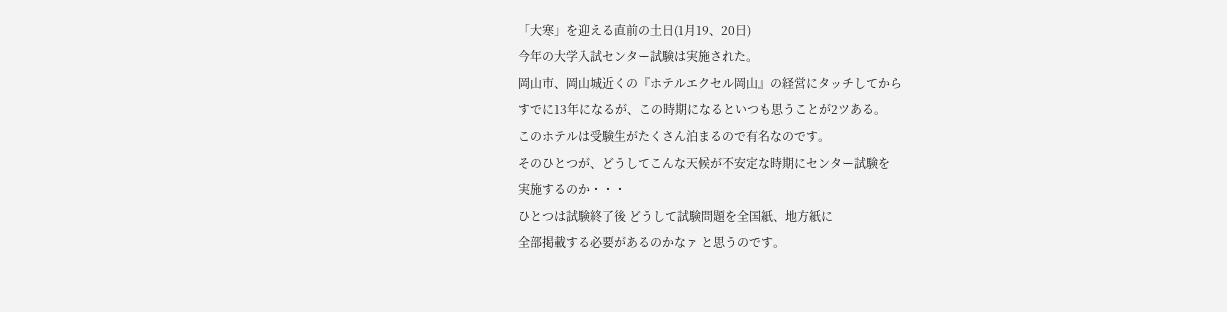「大寒」を迎える直前の土日(1月19、20日)
今年の大学入試センター試験は実施された。
岡山市、岡山城近くの『ホテルエクセル岡山』の経営にタッチしてから
すでに13年になるが、この時期になるといつも思うことが2ツある。
このホテルは受験生がたくさん泊まるので有名なのです。
そのひとつが、どうしてこんな天候が不安定な時期にセンター試験を
実施するのか・・・
ひとつは試験終了後 どうして試験問題を全国紙、地方紙に
全部掲載する必要があるのかなァ と思うのです。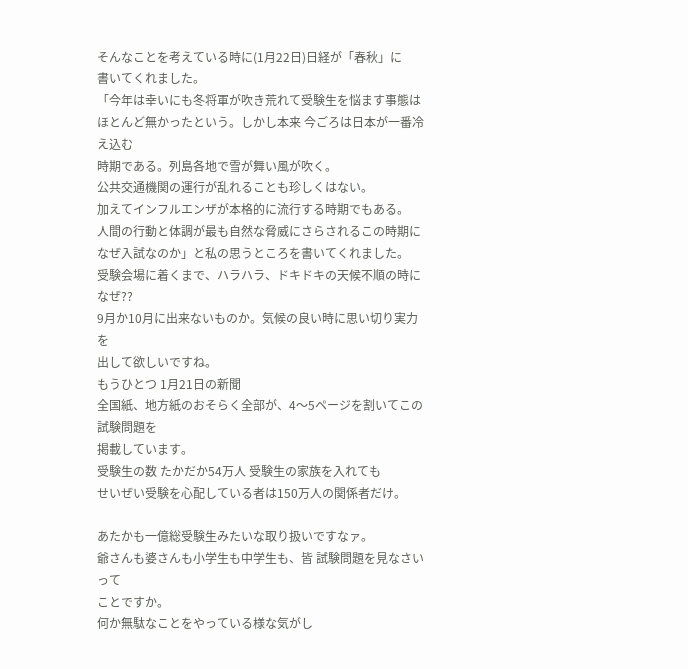そんなことを考えている時に(1月22日)日経が「春秋」に
書いてくれました。
「今年は幸いにも冬将軍が吹き荒れて受験生を悩ます事態は
ほとんど無かったという。しかし本来 今ごろは日本が一番冷え込む
時期である。列島各地で雪が舞い風が吹く。
公共交通機関の運行が乱れることも珍しくはない。
加えてインフルエンザが本格的に流行する時期でもある。
人間の行動と体調が最も自然な脅威にさらされるこの時期に
なぜ入試なのか」と私の思うところを書いてくれました。
受験会場に着くまで、ハラハラ、ドキドキの天候不順の時になぜ??
9月か10月に出来ないものか。気候の良い時に思い切り実力を
出して欲しいですね。
もうひとつ 1月21日の新聞
全国紙、地方紙のおそらく全部が、4〜5ページを割いてこの試験問題を
掲載しています。
受験生の数 たかだか54万人 受験生の家族を入れても
せいぜい受験を心配している者は150万人の関係者だけ。

あたかも一億総受験生みたいな取り扱いですなァ。
爺さんも婆さんも小学生も中学生も、皆 試験問題を見なさいって
ことですか。
何か無駄なことをやっている様な気がし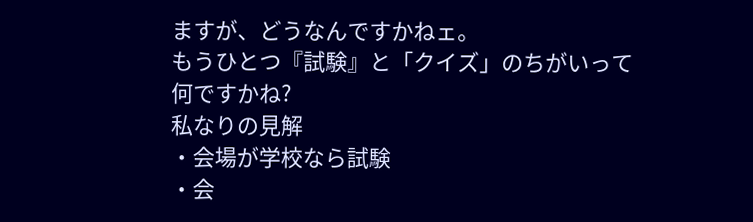ますが、どうなんですかねェ。
もうひとつ『試験』と「クイズ」のちがいって何ですかね?
私なりの見解
・会場が学校なら試験
・会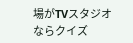場がTVスタジオならクイズ